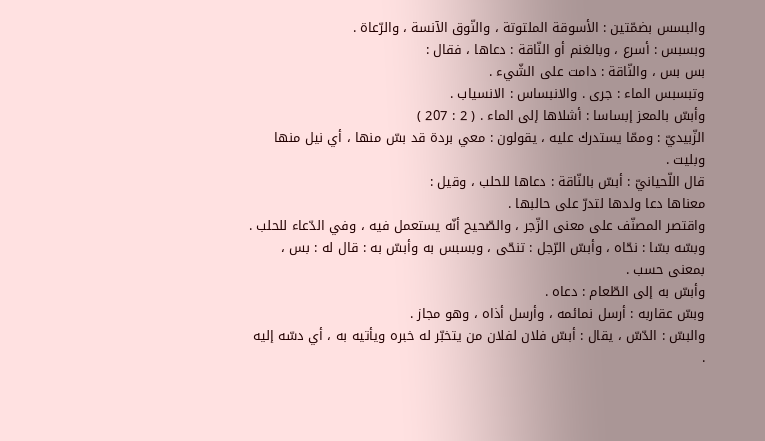والبسس بضمّتين : الأسوقة الملتوتة ، والنّوق الآنسة ، والرّعاة .
وبسبس : أسرع ، وبالغنم أو النّاقة : دعاها ، فقال :
بس بس ، والنّاقة : دامت على الشّيء .
وتبسبس الماء : جرى . والانبساس : الانسياب .
وأبسّ بالمعز إبساسا : أشلاها إلى الماء . ( 2 : 207 )
الزّبيديّ : وممّا يستدرك عليه ، يقولون : معي بردة قد بسّ منها ، أي نيل منها وبليت .
قال اللّحيانيّ : أبسّ بالنّاقة : دعاها للحلب ، وقيل :
معناها دعا ولدها لتدرّ على حالبها .
واقتصر المصنّف على معنى الزّجر ، والصّحيح أنّه يستعمل فيه ، وفي الدّعاء للحلب .
وبسّه بسّا : نحّاه ، وأبسّ الرّجل : تنحّى ، وبسبس به وأبسّ به : قال له : بس ، بمعنى حسب .
وأبسّ به إلى الطّعام : دعاه .
وبسّ عقاربه : أرسل نمائمه ، وأرسل أذاه ، وهو مجاز .
والبسّ : الدّسّ ، يقال : أبسّ فلان لفلان من يتخبّر له خبره ويأتيه به ، أي دسّه إليه .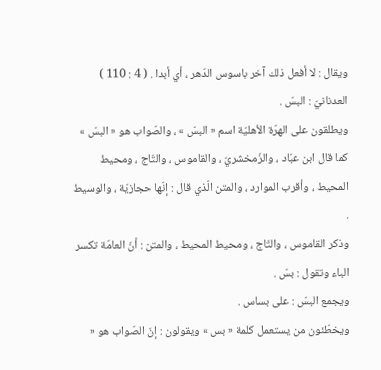ويقال : لا أفعل ذلك آخر باسوس الدّهر ، أي أبدا . ( 4 : 110 )
العدنانيّ : البسّ .
ويطلقون على الهرّة الأهليّة اسم « البسّ » ، والصّواب هو « البسّ » كما قال ابن عبّاد ، والزّمخشريّ ، والقاموس ، والتّاج ، ومحيط المحيط ، وأقرب الموارد ، والمتن الّذي قال : إنّها حجازيّة ، والوسيط .
وذكر القاموس ، والتّاج ، ومحيط المحيط ، والمتن : أنّ العامّة تكسر الباء وتقول : بسّ .
ويجمع البسّ : على بساس .
ويخطّئون من يستعمل كلمة « بس » ويقولون : إنّ الصّواب هو «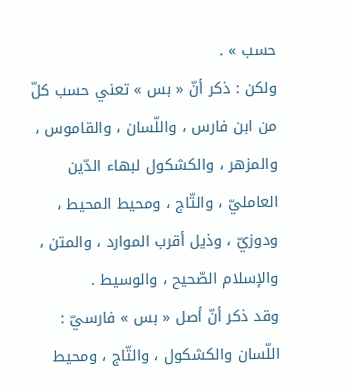حسب » .
ولكن : ذكر أنّ « بس » تعني حسب كلّ من ابن فارس ، واللّسان ، والقاموس ، والمزهر ، والكشكول لبهاء الدّين العامليّ ، والتّاج ، ومحيط المحيط ، ودوزيّ ، وذيل أقرب الموارد ، والمتن ، والإسلام الصّحيح ، والوسيط .
وقد ذكر أنّ أصل « بس » فارسيّ : اللّسان والكشكول ، والتّاج ، ومحيط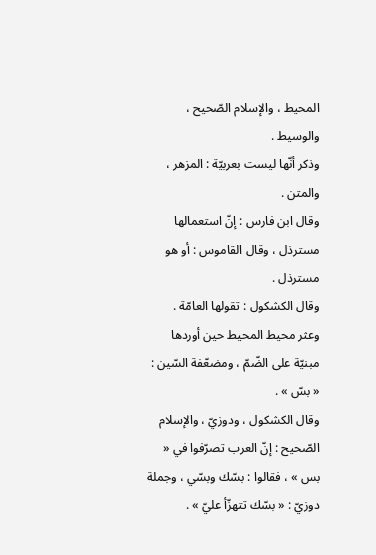المحيط ، والإسلام الصّحيح ، والوسيط .
وذكر أنّها ليست بعربيّة : المزهر ، والمتن .
وقال ابن فارس : إنّ استعمالها مسترذل ، وقال القاموس : أو هو مسترذل .
وقال الكشكول : تقولها العامّة .
وعثر محيط المحيط حين أوردها مبنيّة على الضّمّ ، ومضعّفة السّين : « بسّ » .
وقال الكشكول ، ودوزيّ ، والإسلام الصّحيح : إنّ العرب تصرّفوا في « بس » ، فقالوا : بسّك وبسّي ، وجملة دوزيّ : « بسّك تتهزّأ عليّ » .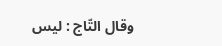وقال التّاج : ليس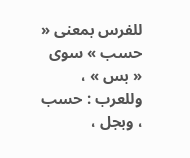للفرس بمعنى « حسب » سوى « بس » ، وللعرب : حسب ، وبجل ،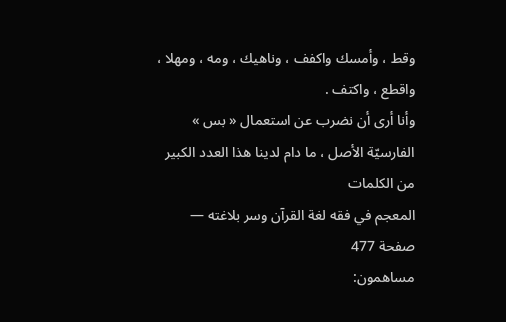وقط ، وأمسك واكفف ، وناهيك ، ومه ، ومهلا ، واقطع ، واكتف .
وأنا أرى أن نضرب عن استعمال « بس » الفارسيّة الأصل ، ما دام لدينا هذا العدد الكبير من الكلمات
المعجم في فقه لغة القرآن وسر بلاغته — صفحة 477
مساهمون: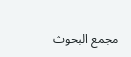مجمع البحوث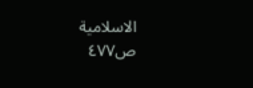الاسلامية
ص٤٧٧